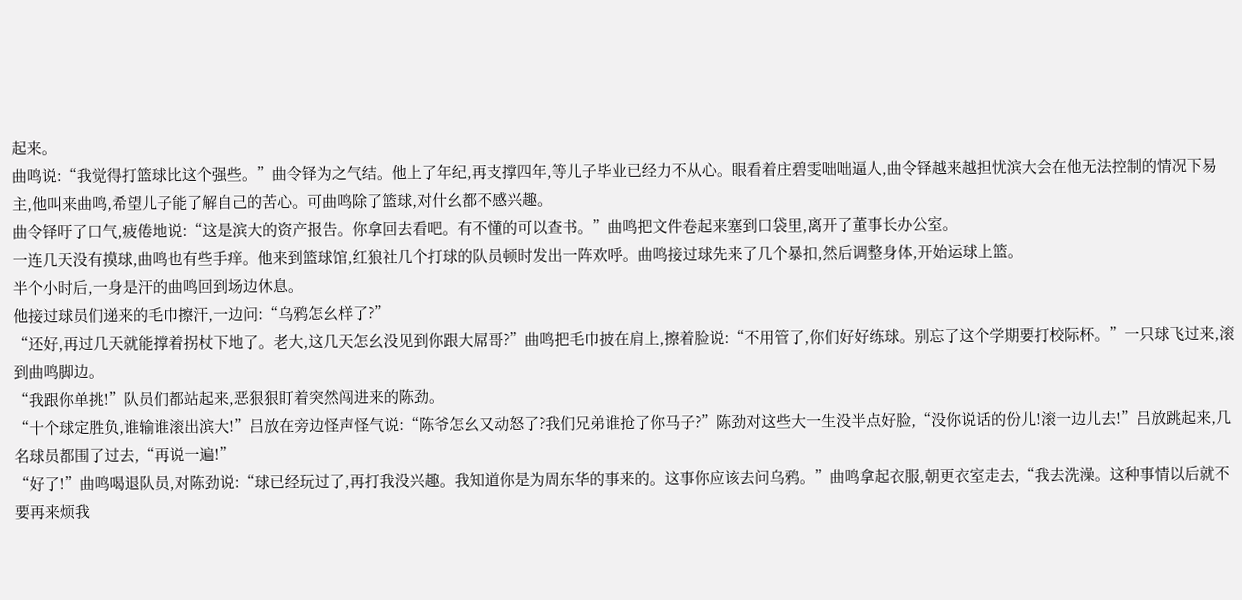起来。
曲鸣说:“我觉得打篮球比这个强些。”曲令铎为之气结。他上了年纪,再支撑四年,等儿子毕业已经力不从心。眼看着庄碧雯咄咄逼人,曲令铎越来越担忧滨大会在他无法控制的情况下易主,他叫来曲鸣,希望儿子能了解自己的苦心。可曲鸣除了篮球,对什幺都不感兴趣。
曲令铎吁了口气,疲倦地说:“这是滨大的资产报告。你拿回去看吧。有不懂的可以查书。”曲鸣把文件卷起来塞到口袋里,离开了董事长办公室。
一连几天没有摸球,曲鸣也有些手痒。他来到篮球馆,红狼社几个打球的队员顿时发出一阵欢呼。曲鸣接过球先来了几个暴扣,然后调整身体,开始运球上篮。
半个小时后,一身是汗的曲鸣回到场边休息。
他接过球员们递来的毛巾擦汗,一边问:“乌鸦怎幺样了?”
“还好,再过几天就能撑着拐杖下地了。老大,这几天怎幺没见到你跟大屌哥?”曲鸣把毛巾披在肩上,擦着脸说:“不用管了,你们好好练球。别忘了这个学期要打校际杯。”一只球飞过来,滚到曲鸣脚边。
“我跟你单挑!”队员们都站起来,恶狠狠盯着突然闯进来的陈劲。
“十个球定胜负,谁输谁滚出滨大!”吕放在旁边怪声怪气说:“陈爷怎幺又动怒了?我们兄弟谁抢了你马子?”陈劲对这些大一生没半点好脸,“没你说话的份儿!滚一边儿去!”吕放跳起来,几名球员都围了过去,“再说一遍!”
“好了!”曲鸣喝退队员,对陈劲说:“球已经玩过了,再打我没兴趣。我知道你是为周东华的事来的。这事你应该去问乌鸦。”曲鸣拿起衣服,朝更衣室走去,“我去洗澡。这种事情以后就不要再来烦我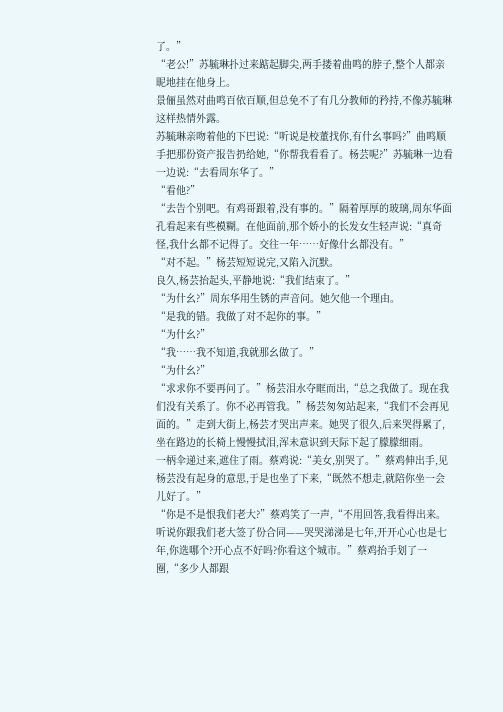了。”
“老公!”苏毓琳扑过来踮起脚尖,两手搂着曲鸣的脖子,整个人都亲昵地挂在他身上。
景俪虽然对曲鸣百依百顺,但总免不了有几分教师的矜持,不像苏毓琳这样热情外露。
苏毓琳亲吻着他的下巴说:“听说是校董找你,有什幺事吗?”曲鸣顺手把那份资产报告扔给她,“你帮我看看了。杨芸呢?”苏毓琳一边看一边说:“去看周东华了。”
“看他?”
“去告个别吧。有鸡哥跟着,没有事的。”隔着厚厚的玻璃,周东华面孔看起来有些模糊。在他面前,那个娇小的长发女生轻声说:“真奇怪,我什幺都不记得了。交往一年……好像什幺都没有。”
“对不起。”杨芸短短说完,又陷入沉默。
良久,杨芸抬起头,平静地说:“我们结束了。”
“为什幺?”周东华用生锈的声音问。她欠他一个理由。
“是我的错。我做了对不起你的事。”
“为什幺?”
“我……我不知道,我就那幺做了。”
“为什幺?”
“求求你不要再问了。”杨芸泪水夺眶而出,“总之我做了。现在我们没有关系了。你不必再管我。”杨芸匆匆站起来,“我们不会再见面的。”走到大街上,杨芸才哭出声来。她哭了很久,后来哭得累了,坐在路边的长椅上慢慢拭泪,浑未意识到天际下起了朦朦细雨。
一柄伞递过来,遮住了雨。蔡鸡说:“美女,别哭了。”蔡鸡伸出手,见杨芸没有起身的意思,于是也坐了下来,“既然不想走,就陪你坐一会儿好了。”
“你是不是恨我们老大?”蔡鸡笑了一声,“不用回答,我看得出来。听说你跟我们老大签了份合同——哭哭涕涕是七年,开开心心也是七年,你选哪个?开心点不好吗?你看这个城市。”蔡鸡抬手划了一圈,“多少人都跟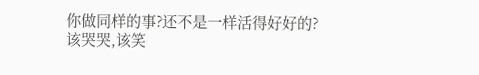你做同样的事?还不是一样活得好好的?该哭哭,该笑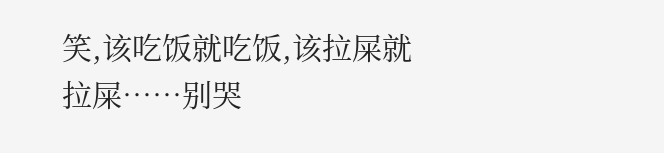笑,该吃饭就吃饭,该拉屎就拉屎……别哭